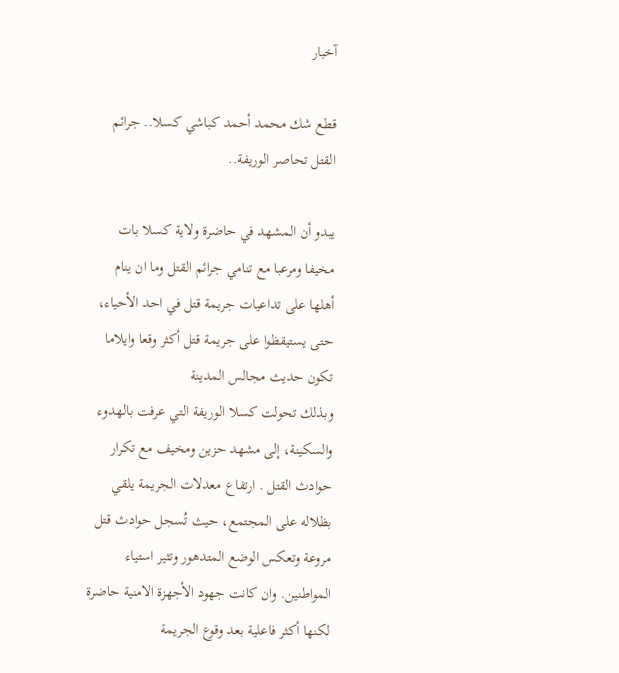آخبار

قطع شك محمد أحمد كباشي كسلا.. جرائم القتل تحاصر الوريفة..

يبدو أن المشهد في حاضرة ولاية كسلا بات مخيفا ومرعبا مع تنامي جرائم القتل وما ان ينام أهلها على تداعيات جريمة قتل في احد الأحياء، حتى يستيقظوا على جريمة قتل أكثر وقعا وايلاما تكون حديث مجالس المدينة
وبذلك تحولت كسلا الوريفة التي عرفت بالهدوء والسكينة، إلى مشهد حزين ومخيف مع تكرار حوادث القتل . ارتفاع معدلات الجريمة يلقي بظلاله على المجتمع، حيث تُسجل حوادث قتل مروعة وتعكس الوضع المتدهور وتثير استياء المواطنين. وان كانت جهود الأجهزة الامنية حاضرة لكنها أكثر فاعلية بعد وقوع الجريمة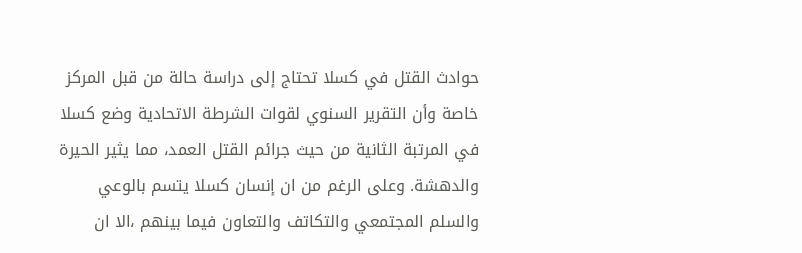حوادث القتل في كسلا تحتاج إلى دراسة حالة من قبل المركز خاصة وأن التقرير السنوي لقوات الشرطة الاتحادية وضع كسلا في المرتبة الثانية من حيث جرائم القتل العمد، مما يثير الحيرة والدهشة. وعلى الرغم من ان إنسان كسلا يتسم بالوعي والسلم المجتمعي والتكاتف والتعاون فيما بينهم ،الا ان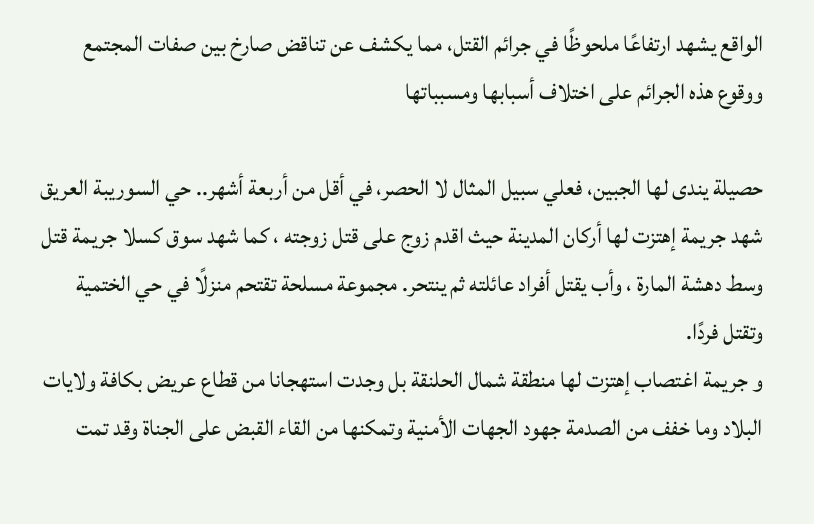الواقع يشهد ارتفاعًا ملحوظًا في جرائم القتل، مما يكشف عن تناقض صارخ بين صفات المجتمع ووقوع هذه الجرائم على اختلاف أسبابها ومسبباتها

حصيلة يندى لها الجبين، فعلي سبيل المثال لا الحصر، في أقل من أربعة أشهر.. حي السوريبة العريق شهد جريمة إهتزت لها أركان المدينة حيث اقدم زوج على قتل زوجته ، كما شهد سوق كسلا جريمة قتل وسط دهشة المارة ، وأب يقتل أفراد عائلته ثم ينتحر. مجموعة مسلحة تقتحم منزلًا في حي الختمية وتقتل فردًا.
و جريمة اغتصاب إهتزت لها منطقة شمال الحلنقة بل وجدت استهجانا من قطاع عريض بكافة ولايات البلاد وما خفف من الصدمة جهود الجهات الأمنية وتمكنها من القاء القبض على الجناة وقد تمت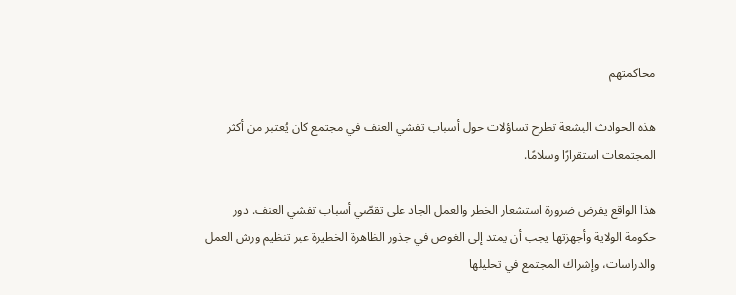محاكمتهم

هذه الحوادث البشعة تطرح تساؤلات حول أسباب تفشي العنف في مجتمع كان يُعتبر من أكثر المجتمعات استقرارًا وسلامًا.

هذا الواقع يفرض ضرورة استشعار الخطر والعمل الجاد على تقصّي أسباب تفشي العنف. دور حكومة الولاية وأجهزتها يجب أن يمتد إلى الغوص في جذور الظاهرة الخطيرة عبر تنظيم ورش العمل والدراسات، وإشراك المجتمع في تحليلها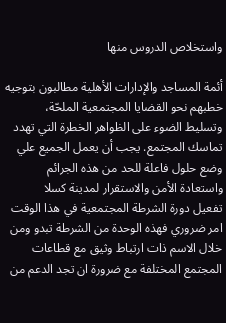واستخلاص الدروس منها

أئمة المساجد والإدارات الأهلية مطالبون بتوجيه خطبهم نحو القضايا المجتمعية الملحّة، وتسليط الضوء على الظواهر الخطرة التي تهدد تماسك المجتمع. يجب أن يعمل الجميع علي وضع حلول فاعلة للحد من هذه الجرائم واستعادة الأمن والاستقرار لمدينة كسلا
تفعيل دورة الشرطة المجتمعية في هذا الوقت امر ضروري فهذه الوحدة من الشرطة تبدو ومن خلال الاسم ذات ارتباط وثيق مع قطاعات المجتمع المختلفة مع ضرورة ان تجد الدعم من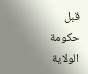قبل حكومة الولاية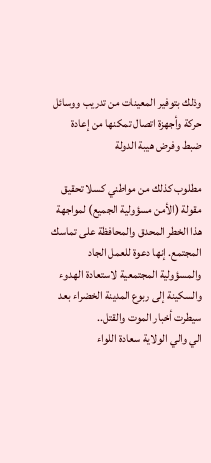وذلك بتوفير المعينات من تدريب ووسائل حركة وأجهزة اتصال تمكنها من إعادة ضبط وفرض هيبة الدولة

مطلوب كذلك من مواطني كسلا تحقيق مقولة (الأمن مسؤولية الجميع) لمواجهة هذا الخطر المحدق والمحافظة على تماسك المجتمع. إنها دعوة للعمل الجاد والمسؤولية المجتمعية لاستعادة الهدوء والسكينة إلى ربوع المدينة الخضراء بعد سيطرت أخبار الموت والقتل..
الي والي الولاية سعادة اللواء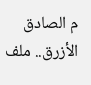م الصادق الأزرق.. ملف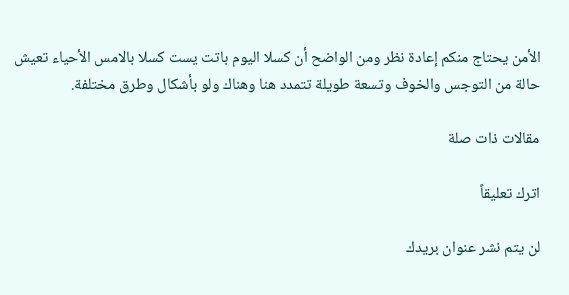الأمن يحتاج منكم إعادة نظر ومن الواضح أن كسلا اليوم باتت يست كسلا بالامس الأحياء تعيش حالة من التوجس والخوف وتسعة طويلة تتمدد هنا وهناك ولو بأشكال وطرق مختلفة.

مقالات ذات صلة

اترك تعليقاً

لن يتم نشر عنوان بريدك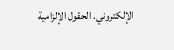الإلكتروني. الحقول الإلزامية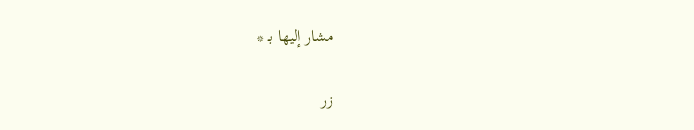مشار إليها بـ *

زر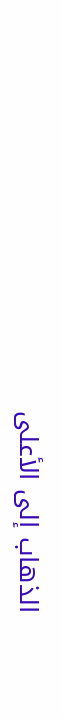الذهاب إلى الأعلى